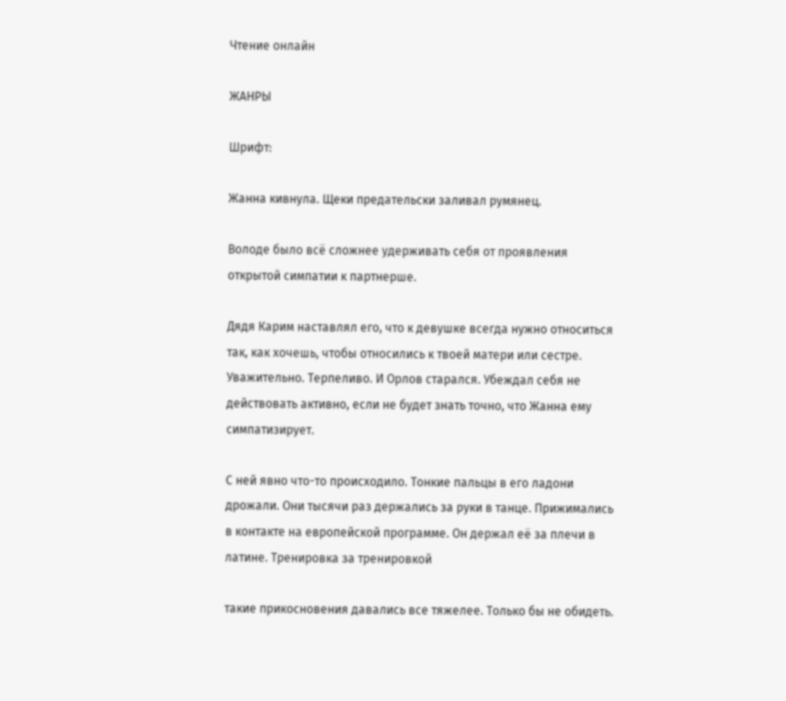Чтение онлайн

ЖАНРЫ

Шрифт:

Жанна кивнула. Щеки предательски заливал румянец.

Володе было всё сложнее удерживать себя от проявления открытой симпатии к партнерше.

Дядя Карим наставлял его, что к девушке всегда нужно относиться так, как хочешь, чтобы относились к твоей матери или сестре. Уважительно. Терпеливо. И Орлов старался. Убеждал себя не действовать активно, если не будет знать точно, что Жанна ему симпатизирует.

С ней явно что-то происходило. Тонкие пальцы в его ладони дрожали. Они тысячи раз держались за руки в танце. Прижимались в контакте на европейской программе. Он держал её за плечи в латине. Тренировка за тренировкой

такие прикосновения давались все тяжелее. Только бы не обидеть.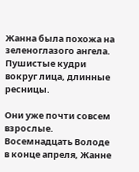Жанна была похожа на зеленоглазого ангела. Пушистые кудри вокруг лица, длинные ресницы.

Они уже почти совсем взрослые. Восемнадцать Володе в конце апреля, Жанне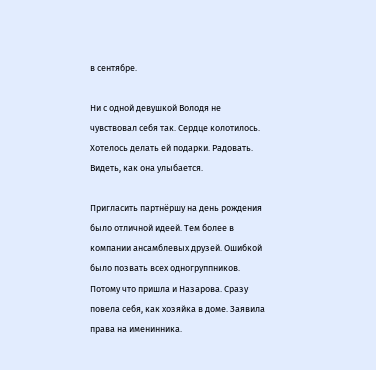в сентябре.

Ни с одной девушкой Володя не чувствовал себя так. Сердце колотилось. Хотелось делать ей подарки. Радовать. Видеть, как она улыбается.

Пригласить партнёршу на день рождения было отличной идеей. Тем более в компании ансамблевых друзей. Ошибкой было позвать всех одногруппников. Потому что пришла и Назарова. Сразу повела себя, как хозяйка в доме. Заявила права на именинника.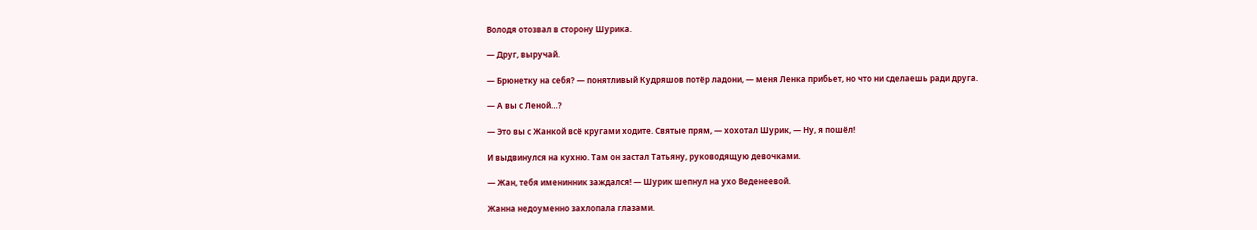Володя отозвал в сторону Шурика.

— Друг, выручай.

— Брюнетку на себя? — понятливый Кудряшов потёр ладони, — меня Ленка прибьет, но что ни сделаешь ради друга.

— А вы с Леной…?

— Это вы с Жанкой всё кругами ходите. Святые прям, — хохотал Шурик, — Ну, я пошёл!

И выдвинулся на кухню. Там он застал Татьяну, руководящую девочками.

— Жан, тебя именинник заждался! — Шурик шепнул на ухо Веденеевой.

Жанна недоуменно захлопала глазами.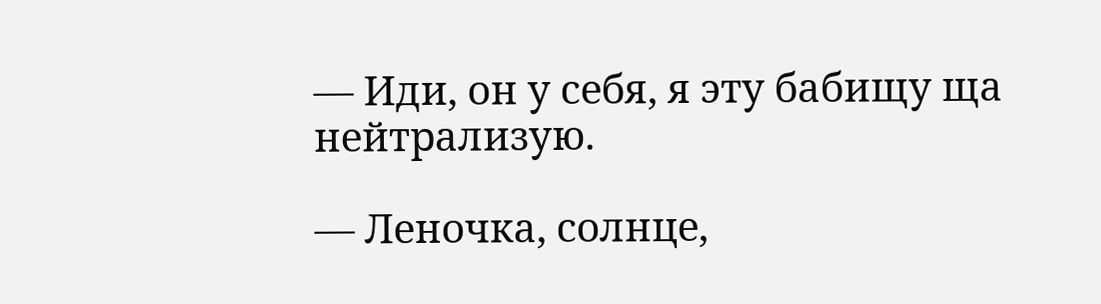— Иди, он у себя, я эту бабищу ща нейтрализую.

— Леночка, солнце,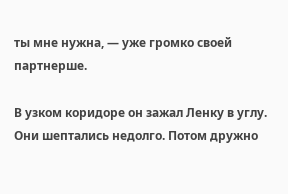ты мне нужна, — уже громко своей партнерше.

В узком коридоре он зажал Ленку в углу. Они шептались недолго. Потом дружно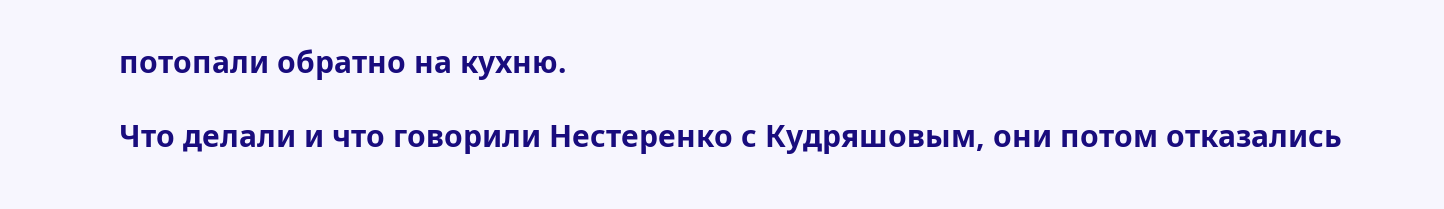потопали обратно на кухню.

Что делали и что говорили Нестеренко с Кудряшовым, они потом отказались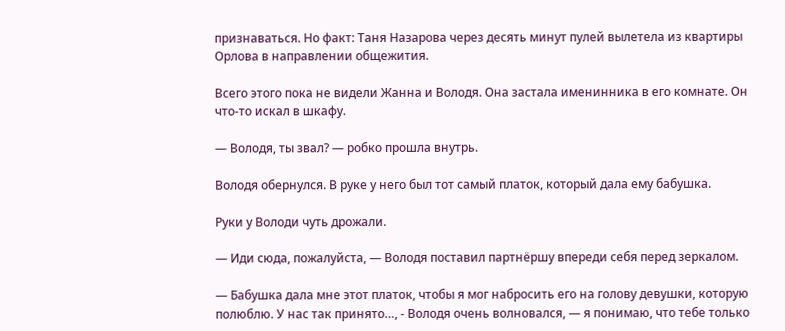признаваться. Но факт: Таня Назарова через десять минут пулей вылетела из квартиры Орлова в направлении общежития.

Всего этого пока не видели Жанна и Володя. Она застала именинника в его комнате. Он что-то искал в шкафу.

— Володя, ты звал? — робко прошла внутрь.

Володя обернулся. В руке у него был тот самый платок, который дала ему бабушка.

Руки у Володи чуть дрожали.

— Иди сюда, пожалуйста, — Володя поставил партнёршу впереди себя перед зеркалом.

— Бабушка дала мне этот платок, чтобы я мог набросить его на голову девушки, которую полюблю. У нас так принято…, - Володя очень волновался, — я понимаю, что тебе только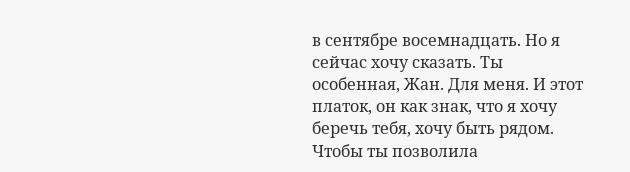в сентябре восемнадцать. Но я сейчас хочу сказать. Ты особенная, Жан. Для меня. И этот платок, он как знак, что я хочу беречь тебя, хочу быть рядом. Чтобы ты позволила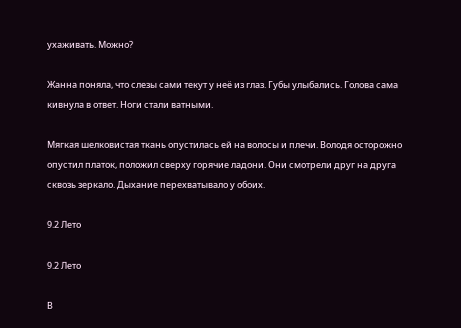ухаживать. Можно?

Жанна поняла, что слезы сами текут у неё из глаз. Губы улыбались. Голова сама кивнула в ответ. Ноги стали ватными.

Мягкая шелковистая ткань опустилась ей на волосы и плечи. Володя осторожно опустил платок, положил сверху горячие ладони. Они смотрели друг на друга сквозь зеркало. Дыхание перехватывало у обоих.

9.2 Лето

9.2 Лето

В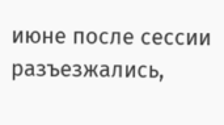июне после сессии разъезжались,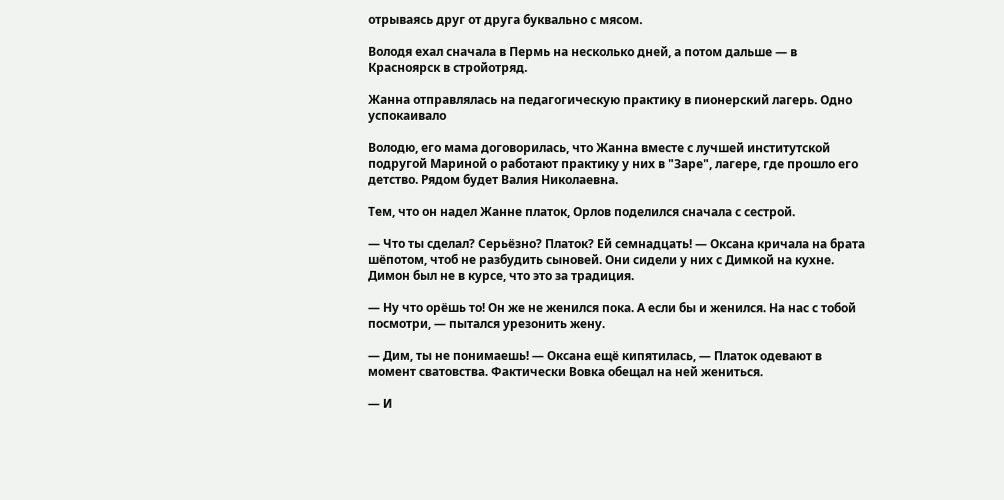отрываясь друг от друга буквально с мясом.

Володя ехал сначала в Пермь на несколько дней, а потом дальше — в Красноярск в стройотряд.

Жанна отправлялась на педагогическую практику в пионерский лагерь. Одно успокаивало

Володю, его мама договорилась, что Жанна вместе с лучшей институтской подругой Мариной о работают практику у них в "Заре", лагере, где прошло его детство. Рядом будет Валия Николаевна.

Тем, что он надел Жанне платок, Орлов поделился сначала с сестрой.

— Что ты сделал? Серьёзно? Платок? Ей семнадцать! — Оксана кричала на брата шёпотом, чтоб не разбудить сыновей. Они сидели у них с Димкой на кухне. Димон был не в курсе, что это за традиция.

— Ну что орёшь то! Он же не женился пока. А если бы и женился. На нас с тобой посмотри, — пытался урезонить жену.

— Дим, ты не понимаешь! — Оксана ещё кипятилась, — Платок одевают в момент сватовства. Фактически Вовка обещал на ней жениться.

— И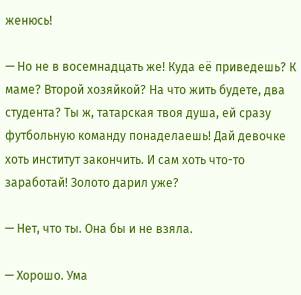женюсь!

— Но не в восемнадцать же! Куда её приведешь? К маме? Второй хозяйкой? На что жить будете, два студента? Ты ж, татарская твоя душа, ей сразу футбольную команду понаделаешь! Дай девочке хоть институт закончить. И сам хоть что-то заработай! Золото дарил уже?

— Нет, что ты. Она бы и не взяла.

— Хорошо. Ума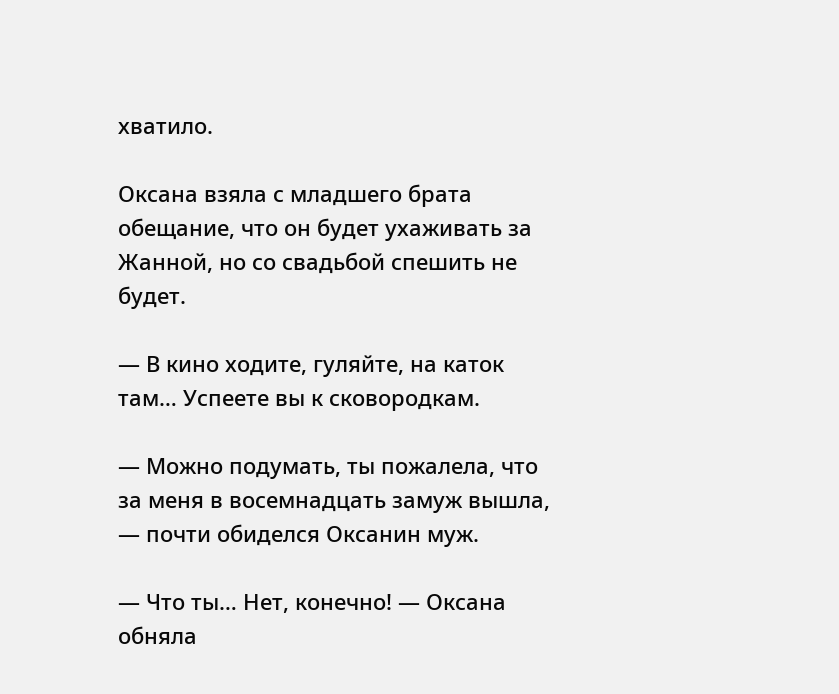хватило.

Оксана взяла с младшего брата обещание, что он будет ухаживать за Жанной, но со свадьбой спешить не будет.

— В кино ходите, гуляйте, на каток там… Успеете вы к сковородкам.

— Можно подумать, ты пожалела, что за меня в восемнадцать замуж вышла, — почти обиделся Оксанин муж.

— Что ты… Нет, конечно! — Оксана обняла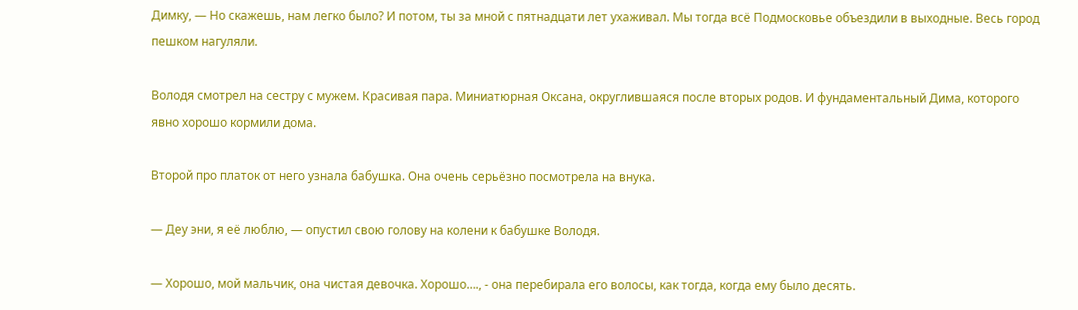Димку, — Но скажешь, нам легко было? И потом, ты за мной с пятнадцати лет ухаживал. Мы тогда всё Подмосковье объездили в выходные. Весь город пешком нагуляли.

Володя смотрел на сестру с мужем. Красивая пара. Миниатюрная Оксана, округлившаяся после вторых родов. И фундаментальный Дима, которого явно хорошо кормили дома.

Второй про платок от него узнала бабушка. Она очень серьёзно посмотрела на внука.

— Деу эни, я её люблю, — опустил свою голову на колени к бабушке Володя.

— Хорошо, мой мальчик, она чистая девочка. Хорошо…., - она перебирала его волосы, как тогда, когда ему было десять.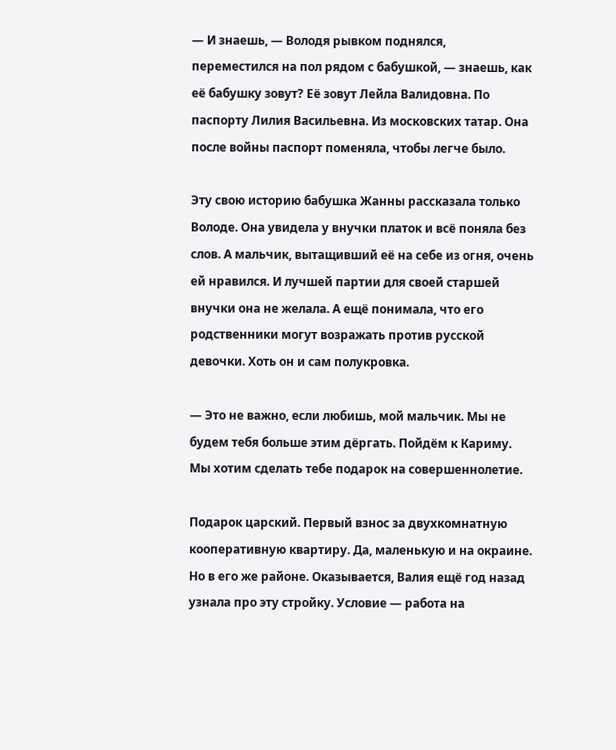— И знаешь, — Володя рывком поднялся, переместился на пол рядом с бабушкой, — знаешь, как её бабушку зовут? Её зовут Лейла Валидовна. По паспорту Лилия Васильевна. Из московских татар. Она после войны паспорт поменяла, чтобы легче было.

Эту свою историю бабушка Жанны рассказала только Володе. Она увидела у внучки платок и всё поняла без слов. А мальчик, вытащивший её на себе из огня, очень ей нравился. И лучшей партии для своей старшей внучки она не желала. А ещё понимала, что его родственники могут возражать против русской девочки. Хоть он и сам полукровка.

— Это не важно, если любишь, мой мальчик. Мы не будем тебя больше этим дёргать. Пойдём к Кариму. Мы хотим сделать тебе подарок на совершеннолетие.

Подарок царский. Первый взнос за двухкомнатную кооперативную квартиру. Да, маленькую и на окраине. Но в его же районе. Оказывается, Валия ещё год назад узнала про эту стройку. Условие — работа на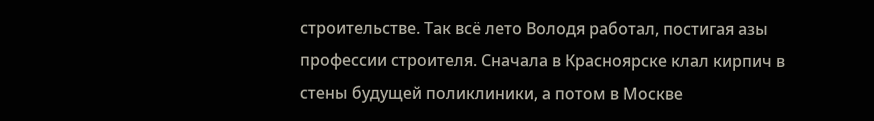строительстве. Так всё лето Володя работал, постигая азы профессии строителя. Сначала в Красноярске клал кирпич в стены будущей поликлиники, а потом в Москве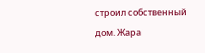строил собственный дом. Жара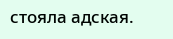стояла адская.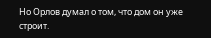Но Орлов думал о том, что дом он уже строит.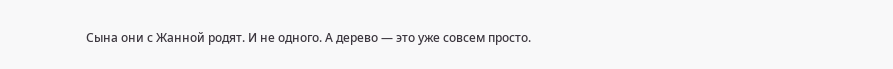Сына они с Жанной родят. И не одного. А дерево — это уже совсем просто.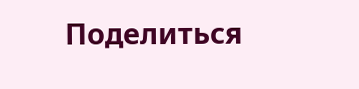Поделиться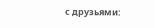с друзьями: